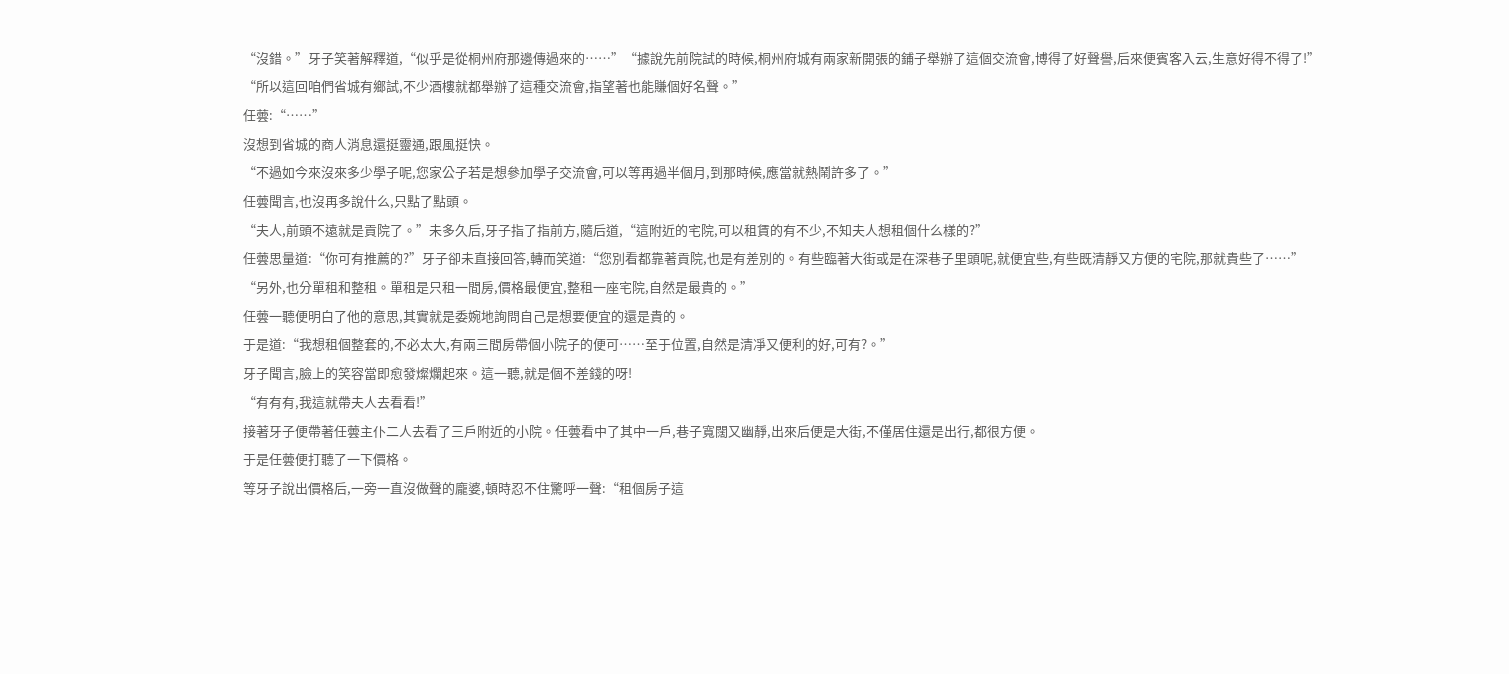“沒錯。”牙子笑著解釋道,“似乎是從桐州府那邊傳過來的……”“據說先前院試的時候,桐州府城有兩家新開張的鋪子舉辦了這個交流會,博得了好聲譽,后來便賓客入云,生意好得不得了!”
“所以這回咱們省城有鄉試,不少酒樓就都舉辦了這種交流會,指望著也能賺個好名聲。”
任蕓:“……”
沒想到省城的商人消息還挺靈通,跟風挺快。
“不過如今來沒來多少學子呢,您家公子若是想參加學子交流會,可以等再過半個月,到那時候,應當就熱鬧許多了。”
任蕓聞言,也沒再多說什么,只點了點頭。
“夫人,前頭不遠就是貢院了。”未多久后,牙子指了指前方,隨后道,“這附近的宅院,可以租賃的有不少,不知夫人想租個什么樣的?”
任蕓思量道:“你可有推薦的?”牙子卻未直接回答,轉而笑道:“您別看都靠著貢院,也是有差別的。有些臨著大街或是在深巷子里頭呢,就便宜些,有些既清靜又方便的宅院,那就貴些了……”
“另外,也分單租和整租。單租是只租一間房,價格最便宜,整租一座宅院,自然是最貴的。”
任蕓一聽便明白了他的意思,其實就是委婉地詢問自己是想要便宜的還是貴的。
于是道:“我想租個整套的,不必太大,有兩三間房帶個小院子的便可……至于位置,自然是清凈又便利的好,可有?。”
牙子聞言,臉上的笑容當即愈發燦爛起來。這一聽,就是個不差錢的呀!
“有有有,我這就帶夫人去看看!”
接著牙子便帶著任蕓主仆二人去看了三戶附近的小院。任蕓看中了其中一戶,巷子寬闊又幽靜,出來后便是大街,不僅居住還是出行,都很方便。
于是任蕓便打聽了一下價格。
等牙子說出價格后,一旁一直沒做聲的龐婆,頓時忍不住驚呼一聲:“租個房子這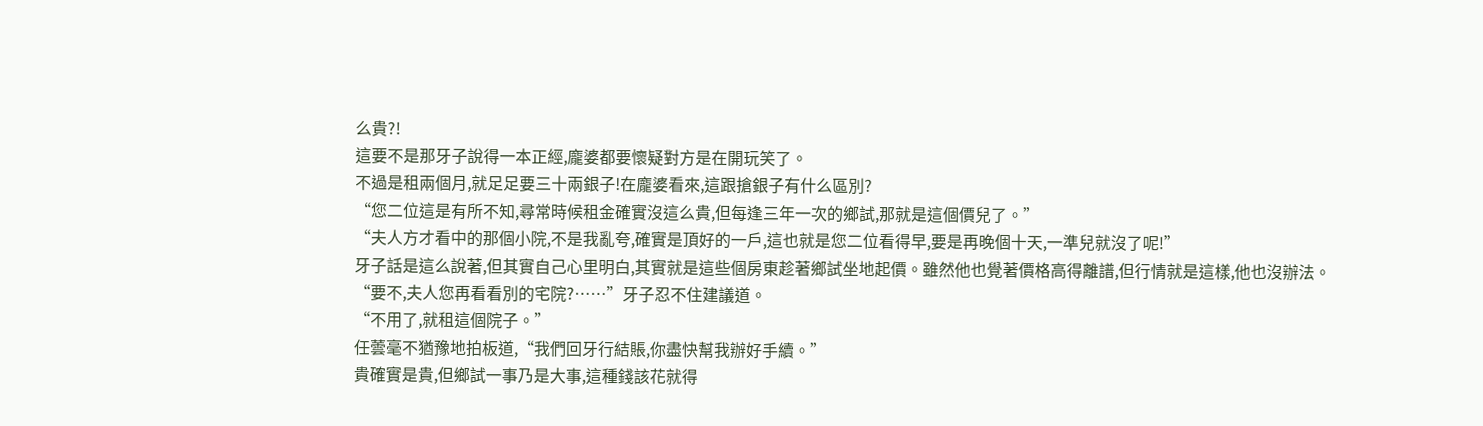么貴?!
這要不是那牙子說得一本正經,龐婆都要懷疑對方是在開玩笑了。
不過是租兩個月,就足足要三十兩銀子!在龐婆看來,這跟搶銀子有什么區別?
“您二位這是有所不知,尋常時候租金確實沒這么貴,但每逢三年一次的鄉試,那就是這個價兒了。”
“夫人方才看中的那個小院,不是我亂夸,確實是頂好的一戶,這也就是您二位看得早,要是再晚個十天,一準兒就沒了呢!”
牙子話是這么說著,但其實自己心里明白,其實就是這些個房東趁著鄉試坐地起價。雖然他也覺著價格高得離譜,但行情就是這樣,他也沒辦法。
“要不,夫人您再看看別的宅院?……”牙子忍不住建議道。
“不用了,就租這個院子。”
任蕓毫不猶豫地拍板道,“我們回牙行結賬,你盡快幫我辦好手續。”
貴確實是貴,但鄉試一事乃是大事,這種錢該花就得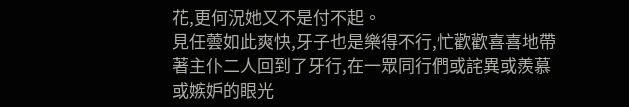花,更何況她又不是付不起。
見任蕓如此爽快,牙子也是樂得不行,忙歡歡喜喜地帶著主仆二人回到了牙行,在一眾同行們或詫異或羨慕或嫉妒的眼光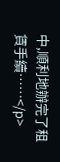中,順利地辦完了租賃手續……</p>